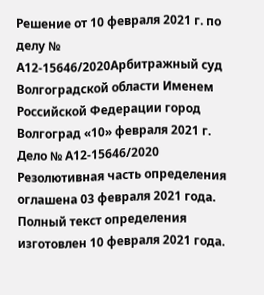Решение от 10 февраля 2021 г. по делу № А12-15646/2020Арбитражный суд Волгоградской области Именем Российской Федерации город Волгоград «10» февраля 2021 г. Дело № А12-15646/2020 Резолютивная часть определения оглашена 03 февраля 2021 года. Полный текст определения изготовлен 10 февраля 2021 года.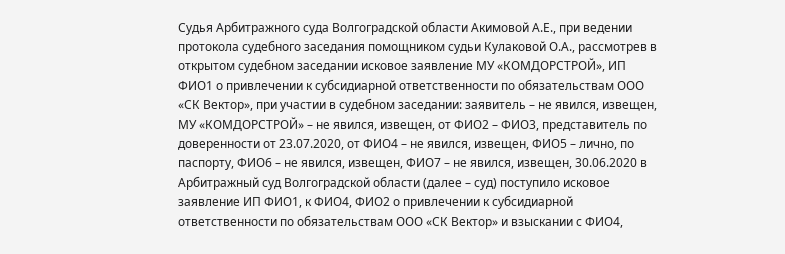Судья Арбитражного суда Волгоградской области Акимовой А.Е., при ведении протокола судебного заседания помощником судьи Кулаковой О.А., рассмотрев в открытом судебном заседании исковое заявление МУ «КОМДОРСТРОЙ», ИП ФИО1 о привлечении к субсидиарной ответственности по обязательствам ООО «СК Вектор», при участии в судебном заседании: заявитель – не явился, извещен, МУ «КОМДОРСТРОЙ» – не явился, извещен, от ФИО2 – ФИО3, представитель по доверенности от 23.07.2020, от ФИО4 – не явился, извещен, ФИО5 – лично, по паспорту, ФИО6 – не явился, извещен, ФИО7 – не явился, извещен, 30.06.2020 в Арбитражный суд Волгоградской области (далее – суд) поступило исковое заявление ИП ФИО1, к ФИО4, ФИО2 о привлечении к субсидиарной ответственности по обязательствам ООО «СК Вектор» и взыскании с ФИО4,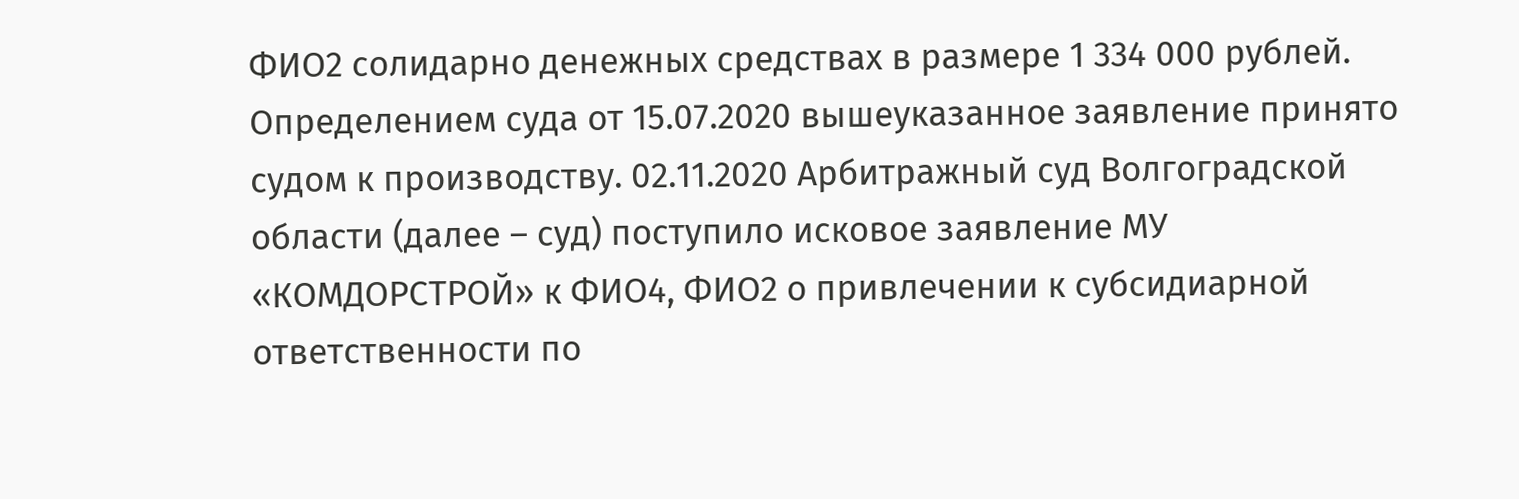ФИО2 солидарно денежных средствах в размере 1 334 000 рублей. Определением суда от 15.07.2020 вышеуказанное заявление принято судом к производству. 02.11.2020 Арбитражный суд Волгоградской области (далее – суд) поступило исковое заявление МУ «КОМДОРСТРОЙ» к ФИО4, ФИО2 о привлечении к субсидиарной ответственности по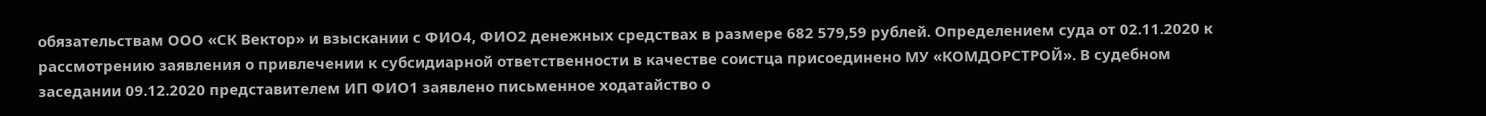обязательствам ООО «СК Вектор» и взыскании с ФИО4, ФИО2 денежных средствах в размере 682 579,59 рублей. Определением суда от 02.11.2020 к рассмотрению заявления о привлечении к субсидиарной ответственности в качестве соистца присоединено МУ «КОМДОРСТРОЙ». В судебном заседании 09.12.2020 представителем ИП ФИО1 заявлено письменное ходатайство о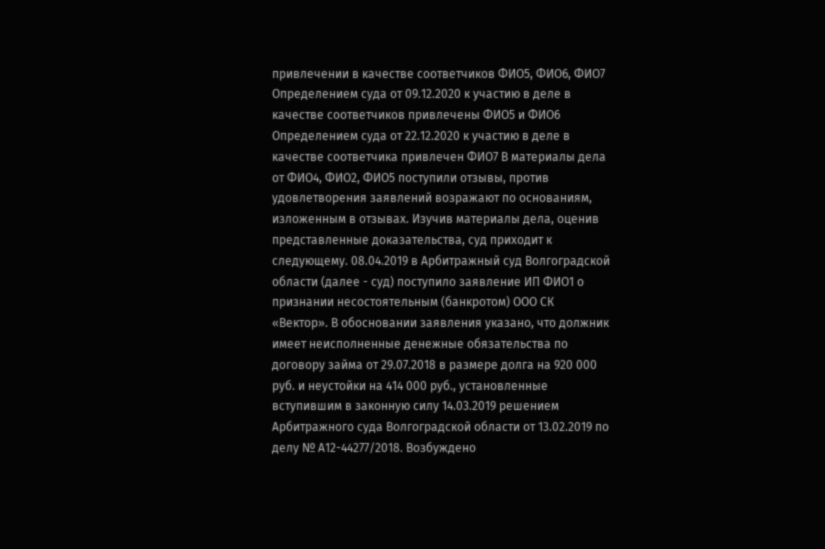привлечении в качестве соответчиков ФИО5, ФИО6, ФИО7 Определением суда от 09.12.2020 к участию в деле в качестве соответчиков привлечены ФИО5 и ФИО6 Определением суда от 22.12.2020 к участию в деле в качестве соответчика привлечен ФИО7 В материалы дела от ФИО4, ФИО2, ФИО5 поступили отзывы, против удовлетворения заявлений возражают по основаниям, изложенным в отзывах. Изучив материалы дела, оценив представленные доказательства, суд приходит к следующему. 08.04.2019 в Арбитражный суд Волгоградской области (далее - суд) поступило заявление ИП ФИО1 о признании несостоятельным (банкротом) ООО СК «Вектор». В обосновании заявления указано, что должник имеет неисполненные денежные обязательства по договору займа от 29.07.2018 в размере долга на 920 000 руб. и неустойки на 414 000 руб., установленные вступившим в законную силу 14.03.2019 решением Арбитражного суда Волгоградской области от 13.02.2019 по делу № А12-44277/2018. Возбуждено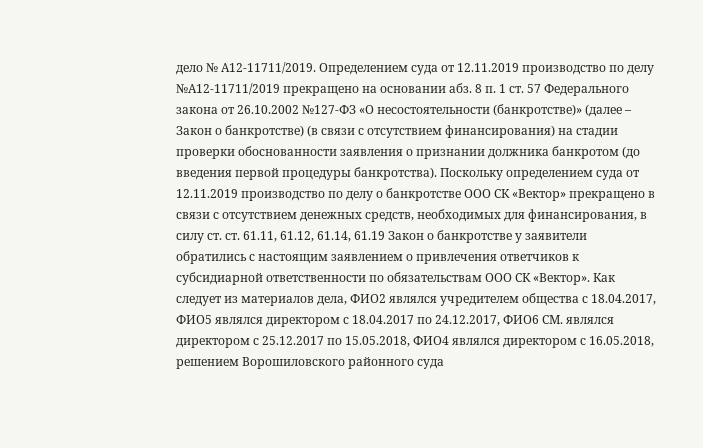дело № А12-11711/2019. Определением суда от 12.11.2019 производство по делу №А12-11711/2019 прекращено на основании абз. 8 п. 1 ст. 57 Федерального закона от 26.10.2002 №127-ФЗ «О несостоятельности (банкротстве)» (далее – Закон о банкротстве) (в связи с отсутствием финансирования) на стадии проверки обоснованности заявления о признании должника банкротом (до введения первой процедуры банкротства). Поскольку определением суда от 12.11.2019 производство по делу о банкротстве ООО СК «Вектор» прекращено в связи с отсутствием денежных средств, необходимых для финансирования, в силу ст. ст. 61.11, 61.12, 61.14, 61.19 Закон о банкротстве у заявители обратились с настоящим заявлением о привлечения ответчиков к субсидиарной ответственности по обязательствам ООО СК «Вектор». Как следует из материалов дела, ФИО2 являлся учредителем общества с 18.04.2017, ФИО5 являлся директором с 18.04.2017 по 24.12.2017, ФИО6 СМ. являлся директором с 25.12.2017 по 15.05.2018, ФИО4 являлся директором с 16.05.2018, решением Ворошиловского районного суда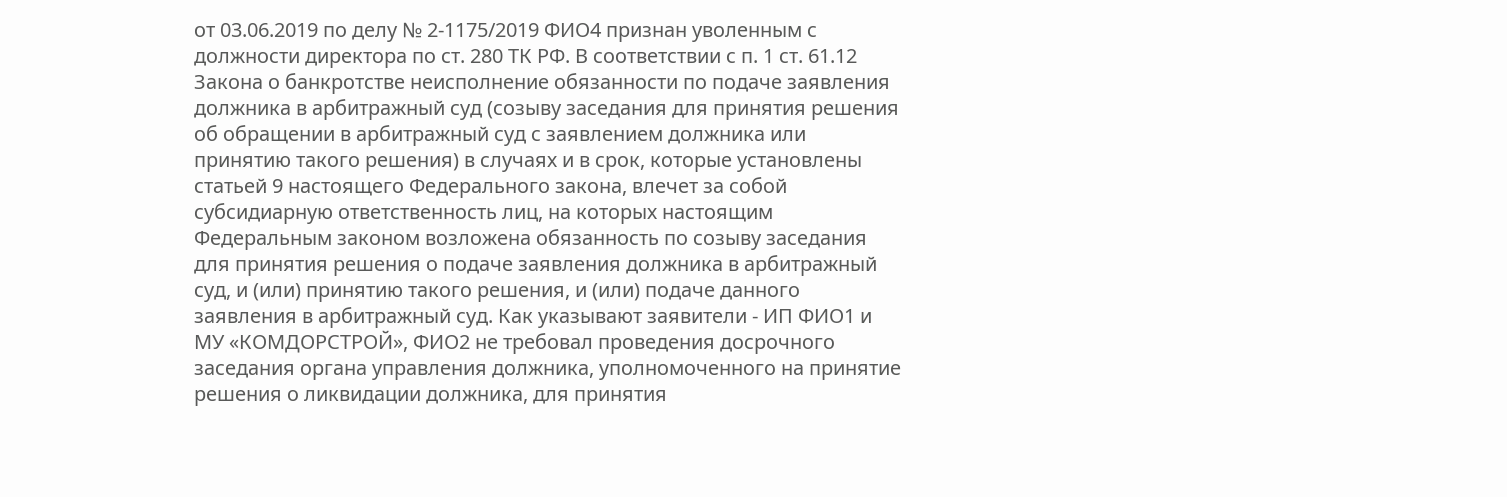от 03.06.2019 по делу № 2-1175/2019 ФИО4 признан уволенным с должности директора по ст. 280 ТК РФ. В соответствии с п. 1 ст. 61.12 Закона о банкротстве неисполнение обязанности по подаче заявления должника в арбитражный суд (созыву заседания для принятия решения об обращении в арбитражный суд с заявлением должника или принятию такого решения) в случаях и в срок, которые установлены статьей 9 настоящего Федерального закона, влечет за собой субсидиарную ответственность лиц, на которых настоящим Федеральным законом возложена обязанность по созыву заседания для принятия решения о подаче заявления должника в арбитражный суд, и (или) принятию такого решения, и (или) подаче данного заявления в арбитражный суд. Как указывают заявители - ИП ФИО1 и МУ «КОМДОРСТРОЙ», ФИО2 не требовал проведения досрочного заседания органа управления должника, уполномоченного на принятие решения о ликвидации должника, для принятия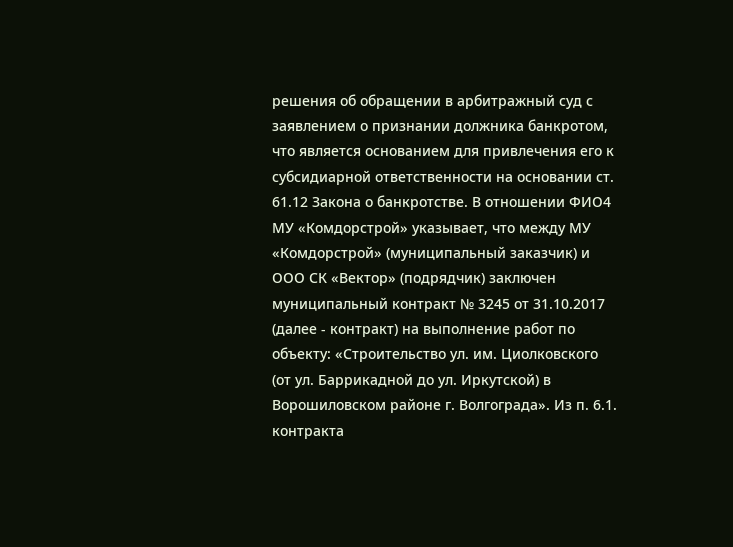решения об обращении в арбитражный суд с заявлением о признании должника банкротом, что является основанием для привлечения его к субсидиарной ответственности на основании ст. 61.12 Закона о банкротстве. В отношении ФИО4 МУ «Комдорстрой» указывает, что между МУ «Комдорстрой» (муниципальный заказчик) и ООО СК «Вектор» (подрядчик) заключен муниципальный контракт № 3245 от 31.10.2017 (далее - контракт) на выполнение работ по объекту: «Строительство ул. им. Циолковского (от ул. Баррикадной до ул. Иркутской) в Ворошиловском районе г. Волгограда». Из п. 6.1. контракта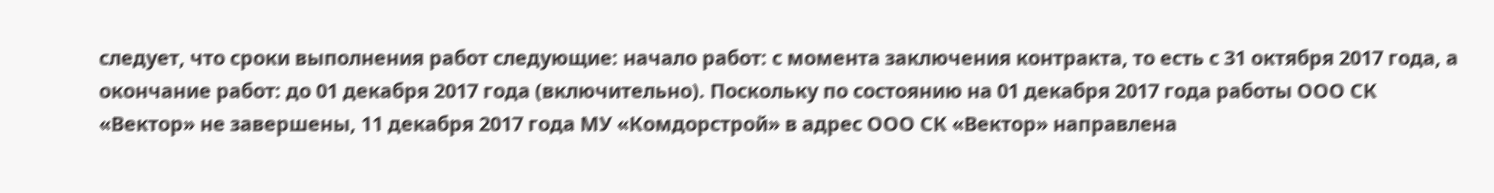следует, что сроки выполнения работ следующие: начало работ: с момента заключения контракта, то есть с 31 октября 2017 года, а окончание работ: до 01 декабря 2017 года (включительно). Поскольку по состоянию на 01 декабря 2017 года работы ООО СК «Вектор» не завершены, 11 декабря 2017 года МУ «Комдорстрой» в адрес ООО СК «Вектор» направлена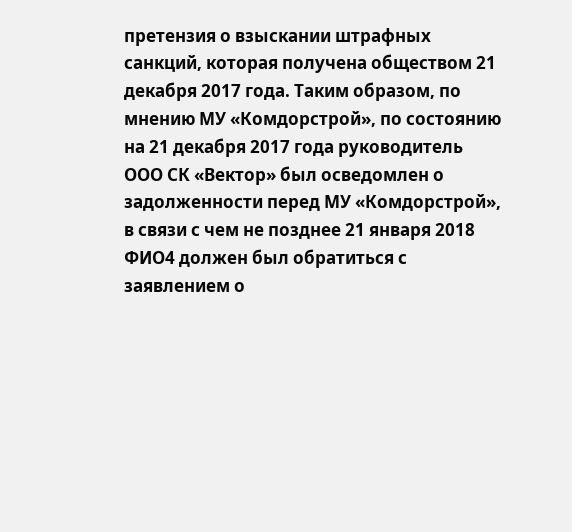претензия о взыскании штрафных санкций, которая получена обществом 21 декабря 2017 года. Таким образом, по мнению МУ «Комдорстрой», по состоянию на 21 декабря 2017 года руководитель ООО СК «Вектор» был осведомлен о задолженности перед МУ «Комдорстрой», в связи с чем не позднее 21 января 2018 ФИО4 должен был обратиться с заявлением о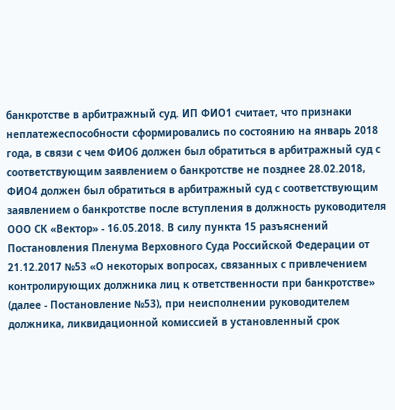банкротстве в арбитражный суд. ИП ФИО1 считает, что признаки неплатежеспособности сформировались по состоянию на январь 2018 года, в связи с чем ФИО6 должен был обратиться в арбитражный суд с соответствующим заявлением о банкротстве не позднее 28.02.2018, ФИО4 должен был обратиться в арбитражный суд с соответствующим заявлением о банкротстве после вступления в должность руководителя ООО СК «Вектор» - 16.05.2018. В силу пункта 15 разъяснений Постановления Пленума Верховного Суда Российской Федерации от 21.12.2017 №53 «О некоторых вопросах, связанных с привлечением контролирующих должника лиц к ответственности при банкротстве» (далее - Постановление №53), при неисполнении руководителем должника, ликвидационной комиссией в установленный срок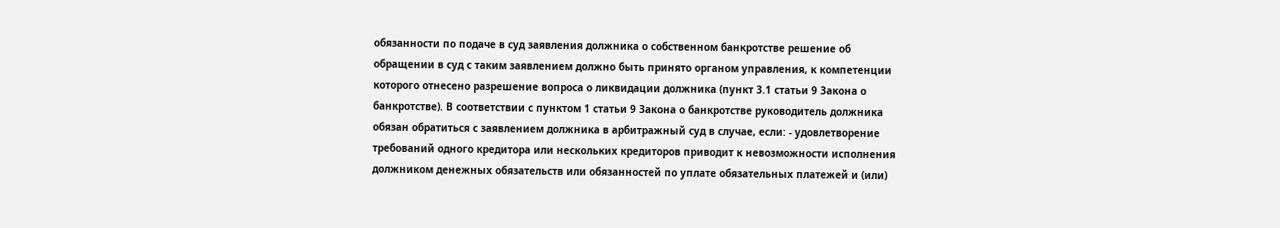обязанности по подаче в суд заявления должника о собственном банкротстве решение об обращении в суд с таким заявлением должно быть принято органом управления, к компетенции которого отнесено разрешение вопроса о ликвидации должника (пункт 3.1 статьи 9 Закона о банкротстве). В соответствии с пунктом 1 статьи 9 Закона о банкротстве руководитель должника обязан обратиться с заявлением должника в арбитражный суд в случае, если: - удовлетворение требований одного кредитора или нескольких кредиторов приводит к невозможности исполнения должником денежных обязательств или обязанностей по уплате обязательных платежей и (или)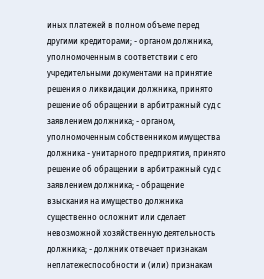иных платежей в полном объеме перед другими кредиторами; - органом должника, уполномоченным в соответствии с его учредительными документами на принятие решения о ликвидации должника, принято решение об обращении в арбитражный суд с заявлением должника; - органом, уполномоченным собственником имущества должника - унитарного предприятия, принято решение об обращении в арбитражный суд с заявлением должника; - обращение взыскания на имущество должника существенно осложнит или сделает невозможной хозяйственную деятельность должника; - должник отвечает признакам неплатежеспособности и (или) признакам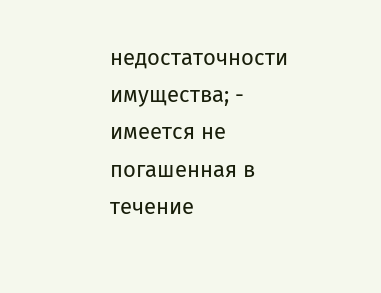недостаточности имущества; - имеется не погашенная в течение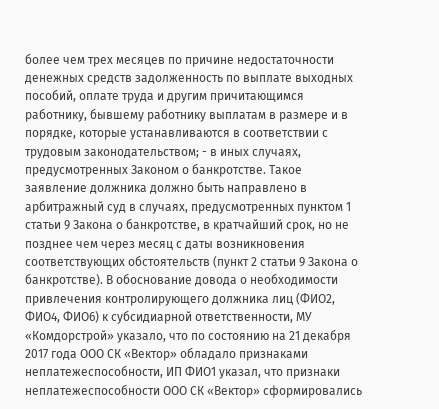более чем трех месяцев по причине недостаточности денежных средств задолженность по выплате выходных пособий, оплате труда и другим причитающимся работнику, бывшему работнику выплатам в размере и в порядке, которые устанавливаются в соответствии с трудовым законодательством; - в иных случаях, предусмотренных Законом о банкротстве. Такое заявление должника должно быть направлено в арбитражный суд в случаях, предусмотренных пунктом 1 статьи 9 Закона о банкротстве, в кратчайший срок, но не позднее чем через месяц с даты возникновения соответствующих обстоятельств (пункт 2 статьи 9 Закона о банкротстве). В обоснование довода о необходимости привлечения контролирующего должника лиц (ФИО2, ФИО4, ФИО6) к субсидиарной ответственности, МУ «Комдорстрой» указало, что по состоянию на 21 декабря 2017 года ООО СК «Вектор» обладало признаками неплатежеспособности, ИП ФИО1 указал, что признаки неплатежеспособности ООО СК «Вектор» сформировались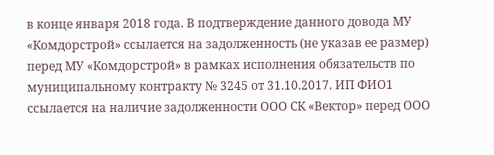в конце января 2018 года. В подтверждение данного довода МУ «Комдорстрой» ссылается на задолженность (не указав ее размер) перед МУ «Комдорстрой» в рамках исполнения обязательств по муниципальному контракту № 3245 от 31.10.2017. ИП ФИО1 ссылается на наличие задолженности ООО СК «Вектор» перед ООО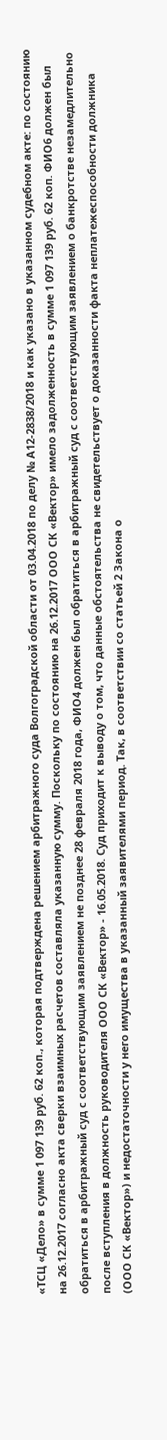«ТСЦ «Дело» в сумме 1 097 139 руб. 62 коп., которая подтверждена решением арбитражного суда Волгоградской области от 03.04.2018 по делу № А12-2838/2018 и как указано в указанном судебном акте: по состоянию на 26.12.2017 согласно акта сверки взаимных расчетов составляла указанную сумму. Поскольку по состоянию на 26.12.2017 ООО СК «Вектор» имело задолженность в сумме 1 097 139 руб. 62 коп. ФИО6 должен был обратиться в арбитражный суд с соответствующим заявлением не позднее 28 февраля 2018 года, ФИО4 должен был обратиться в арбитражный суд с соответствующим заявлением о банкротстве незамедлительно после вступления в должность руководителя ООО СК «Вектор» - 16.05.2018. Суд приходит к выводу о том, что данные обстоятельства не свидетельствует о доказанности факта неплатежеспособности должника (ООО СК «Вектор») и недостаточности у него имущества в указанный заявителями период. Так, в соответствии со статьей 2 Закона о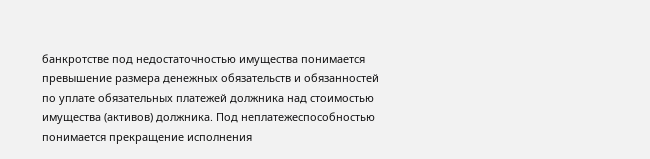банкротстве под недостаточностью имущества понимается превышение размера денежных обязательств и обязанностей по уплате обязательных платежей должника над стоимостью имущества (активов) должника. Под неплатежеспособностью понимается прекращение исполнения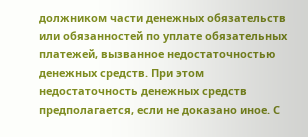должником части денежных обязательств или обязанностей по уплате обязательных платежей, вызванное недостаточностью денежных средств. При этом недостаточность денежных средств предполагается, если не доказано иное. С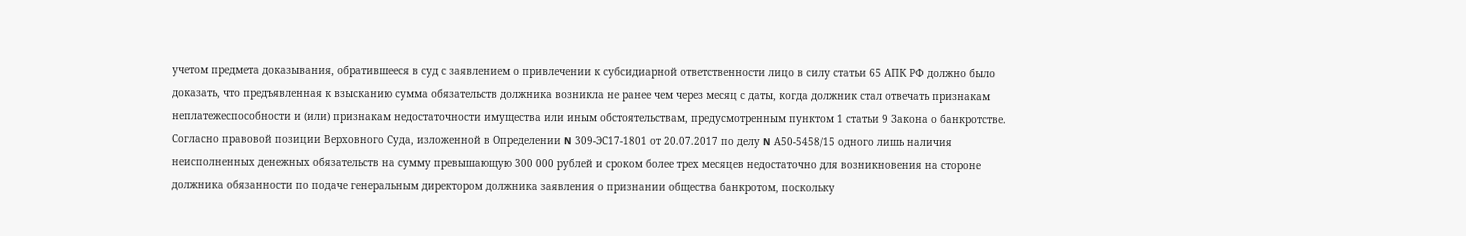учетом предмета доказывания, обратившееся в суд с заявлением о привлечении к субсидиарной ответственности лицо в силу статьи 65 АПК РФ должно было доказать, что предъявленная к взысканию сумма обязательств должника возникла не ранее чем через месяц с даты, когда должник стал отвечать признакам неплатежеспособности и (или) признакам недостаточности имущества или иным обстоятельствам, предусмотренным пунктом 1 статьи 9 Закона о банкротстве. Согласно правовой позиции Верховного Суда, изложенной в Определении N 309-ЭС17-1801 от 20.07.2017 по делу N А50-5458/15 одного лишь наличия неисполненных денежных обязательств на сумму превышающую 300 000 рублей и сроком более трех месяцев недостаточно для возникновения на стороне должника обязанности по подаче генеральным директором должника заявления о признании общества банкротом, поскольку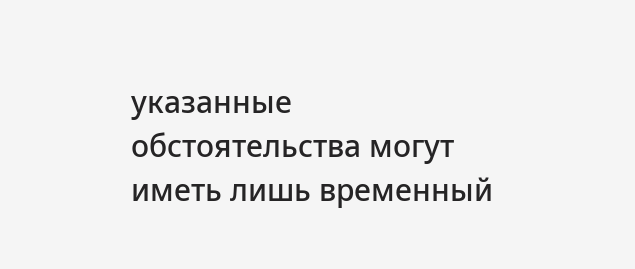указанные обстоятельства могут иметь лишь временный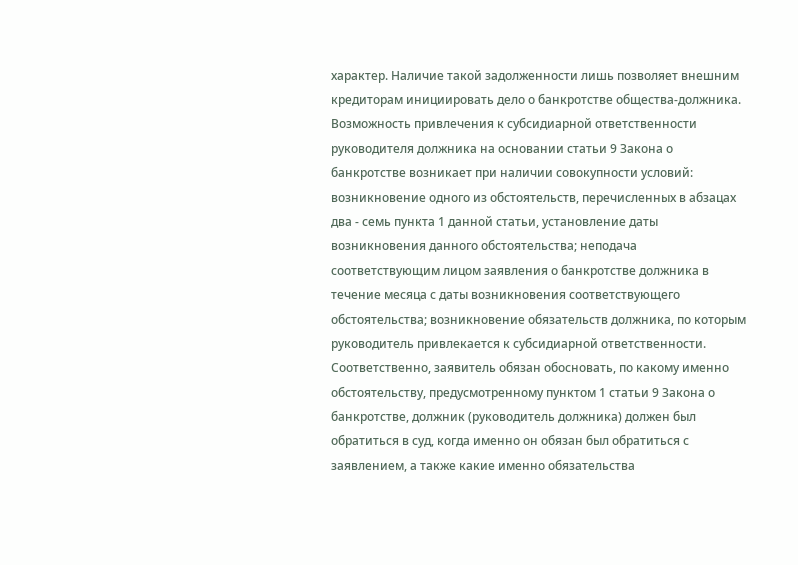характер. Наличие такой задолженности лишь позволяет внешним кредиторам инициировать дело о банкротстве общества-должника. Возможность привлечения к субсидиарной ответственности руководителя должника на основании статьи 9 Закона о банкротстве возникает при наличии совокупности условий: возникновение одного из обстоятельств, перечисленных в абзацах два - семь пункта 1 данной статьи, установление даты возникновения данного обстоятельства; неподача соответствующим лицом заявления о банкротстве должника в течение месяца с даты возникновения соответствующего обстоятельства; возникновение обязательств должника, по которым руководитель привлекается к субсидиарной ответственности. Соответственно, заявитель обязан обосновать, по какому именно обстоятельству, предусмотренному пунктом 1 статьи 9 Закона о банкротстве, должник (руководитель должника) должен был обратиться в суд, когда именно он обязан был обратиться с заявлением, а также какие именно обязательства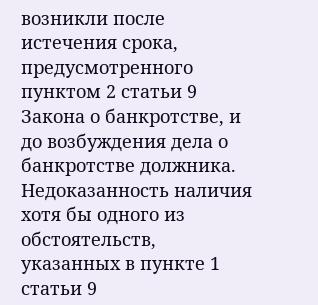возникли после истечения срока, предусмотренного пунктом 2 статьи 9 Закона о банкротстве, и до возбуждения дела о банкротстве должника. Недоказанность наличия хотя бы одного из обстоятельств, указанных в пункте 1 статьи 9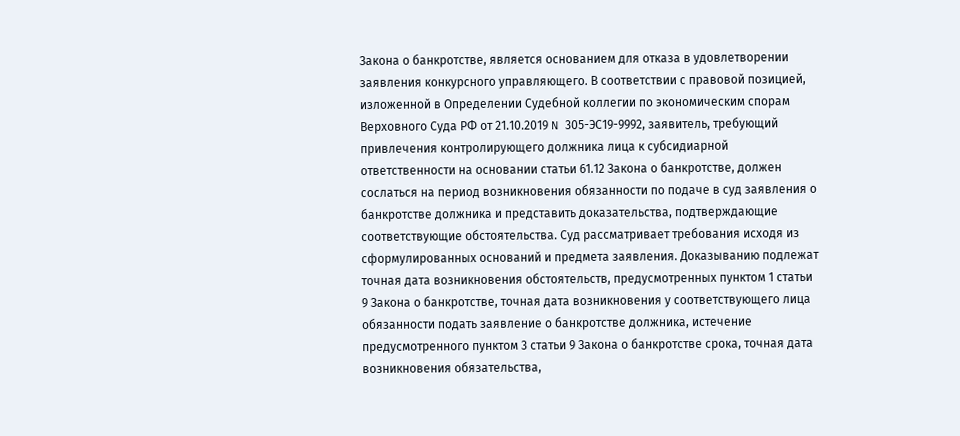Закона о банкротстве, является основанием для отказа в удовлетворении заявления конкурсного управляющего. В соответствии с правовой позицией, изложенной в Определении Судебной коллегии по экономическим спорам Верховного Суда РФ от 21.10.2019 N 305-ЭС19-9992, заявитель, требующий привлечения контролирующего должника лица к субсидиарной ответственности на основании статьи 61.12 Закона о банкротстве, должен сослаться на период возникновения обязанности по подаче в суд заявления о банкротстве должника и представить доказательства, подтверждающие соответствующие обстоятельства. Суд рассматривает требования исходя из сформулированных оснований и предмета заявления. Доказыванию подлежат точная дата возникновения обстоятельств, предусмотренных пунктом 1 статьи 9 Закона о банкротстве, точная дата возникновения у соответствующего лица обязанности подать заявление о банкротстве должника, истечение предусмотренного пунктом 3 статьи 9 Закона о банкротстве срока, точная дата возникновения обязательства,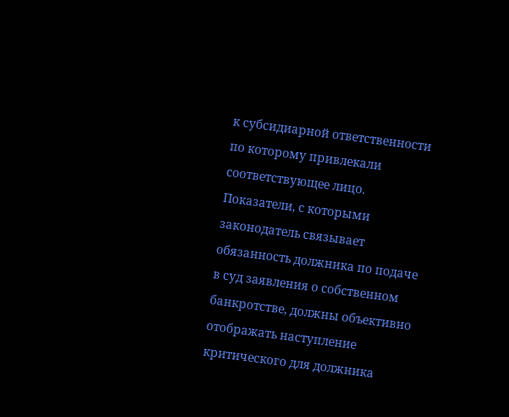к субсидиарной ответственности по которому привлекали соответствующее лицо. Показатели, с которыми законодатель связывает обязанность должника по подаче в суд заявления о собственном банкротстве, должны объективно отображать наступление критического для должника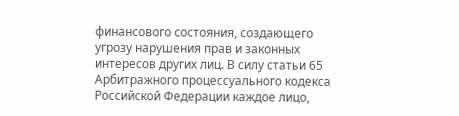финансового состояния, создающего угрозу нарушения прав и законных интересов других лиц. В силу статьи 65 Арбитражного процессуального кодекса Российской Федерации каждое лицо,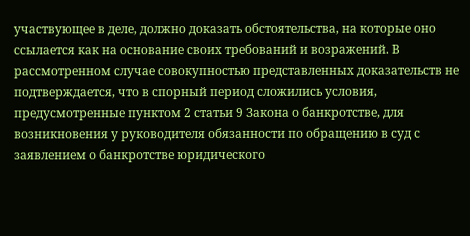участвующее в деле, должно доказать обстоятельства, на которые оно ссылается как на основание своих требований и возражений. В рассмотренном случае совокупностью представленных доказательств не подтверждается, что в спорный период сложились условия, предусмотренные пунктом 2 статьи 9 Закона о банкротстве, для возникновения у руководителя обязанности по обращению в суд с заявлением о банкротстве юридического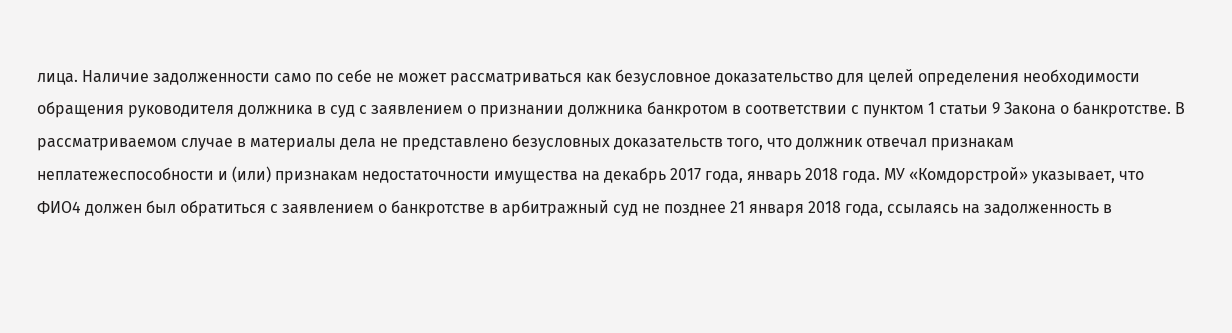лица. Наличие задолженности само по себе не может рассматриваться как безусловное доказательство для целей определения необходимости обращения руководителя должника в суд с заявлением о признании должника банкротом в соответствии с пунктом 1 статьи 9 Закона о банкротстве. В рассматриваемом случае в материалы дела не представлено безусловных доказательств того, что должник отвечал признакам неплатежеспособности и (или) признакам недостаточности имущества на декабрь 2017 года, январь 2018 года. МУ «Комдорстрой» указывает, что ФИО4 должен был обратиться с заявлением о банкротстве в арбитражный суд не позднее 21 января 2018 года, ссылаясь на задолженность в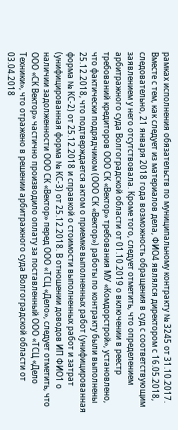рамках исполнения обязательств по муниципальному контракту № 3245 от 31.10.2017. Вместе с тем, как следует из материалов дела, ФИО4 являлся директором с 16.05.2018, следовательно, 21 января 2018 года возможность обращения в суд с соответствующим заявлением у него отсутствовала. Кроме того, следует отметить, что определением арбитражного суда Волгоградской области от 01.10.2019 о включении в реестр требований кредиторов ООО СК «Вектор» требования МУ «Комдорстрой», установлено, что фактически подрядчиком (ООО СК «Вектор») работы по контракту были выполнены 25.12.2018, что подтверждается актом о приемке выполненных работ (унифицированная форма № КС-2) от 25.12.2018 и справкой о стоимости выполненных работ и затрат (унифицированная форма № КС-3) от 25.12.2018. В отношении доводов ИП ФИО1 о наличии задолженности ООО СК «Вектор» перед ООО «ТСЦ «Дело», следует отметить, что ООО «СК Вектор» частично производило оплату за поставленный ООО «ТСЦ «Дело Техники», что отражено в решении арбитражного суда Волгоградской области от 03.04.2018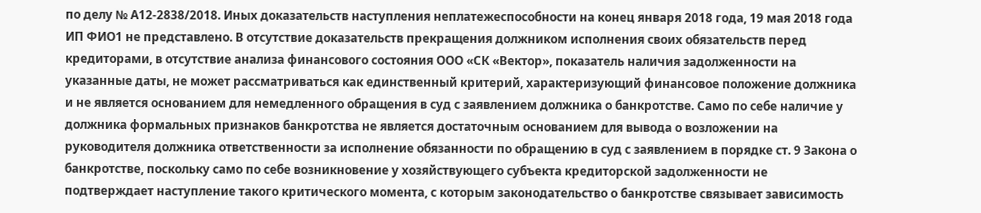по делу № А12-2838/2018. Иных доказательств наступления неплатежеспособности на конец января 2018 года, 19 мая 2018 года ИП ФИО1 не представлено. В отсутствие доказательств прекращения должником исполнения своих обязательств перед кредиторами, в отсутствие анализа финансового состояния ООО «СК «Вектор», показатель наличия задолженности на указанные даты, не может рассматриваться как единственный критерий, характеризующий финансовое положение должника и не является основанием для немедленного обращения в суд с заявлением должника о банкротстве. Само по себе наличие у должника формальных признаков банкротства не является достаточным основанием для вывода о возложении на руководителя должника ответственности за исполнение обязанности по обращению в суд с заявлением в порядке ст. 9 Закона о банкротстве, поскольку само по себе возникновение у хозяйствующего субъекта кредиторской задолженности не подтверждает наступление такого критического момента, с которым законодательство о банкротстве связывает зависимость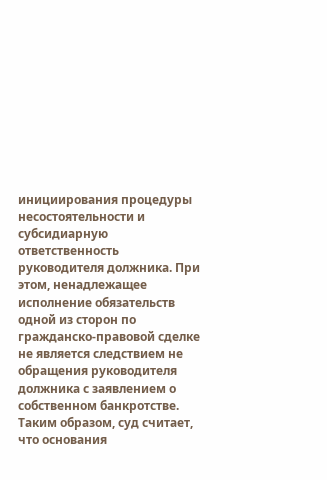инициирования процедуры несостоятельности и субсидиарную ответственность руководителя должника. При этом, ненадлежащее исполнение обязательств одной из сторон по гражданско-правовой сделке не является следствием не обращения руководителя должника с заявлением о собственном банкротстве. Таким образом, суд считает, что основания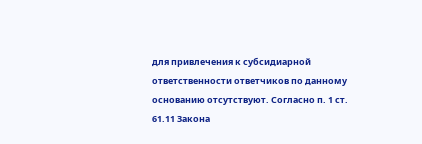для привлечения к субсидиарной ответственности ответчиков по данному основанию отсутствуют. Согласно п. 1 ст. 61.11 Закона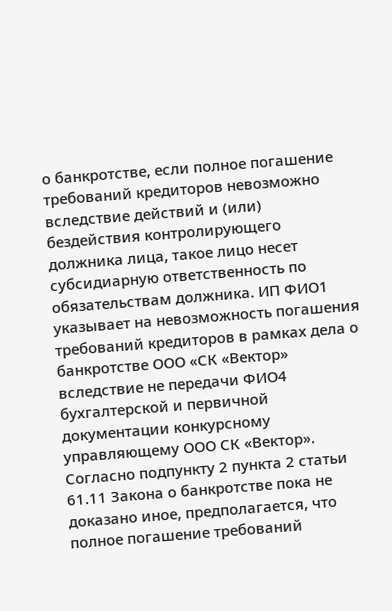о банкротстве, если полное погашение требований кредиторов невозможно вследствие действий и (или) бездействия контролирующего должника лица, такое лицо несет субсидиарную ответственность по обязательствам должника. ИП ФИО1 указывает на невозможность погашения требований кредиторов в рамках дела о банкротстве ООО «СК «Вектор» вследствие не передачи ФИО4 бухгалтерской и первичной документации конкурсному управляющему ООО СК «Вектор». Согласно подпункту 2 пункта 2 статьи 61.11 Закона о банкротстве пока не доказано иное, предполагается, что полное погашение требований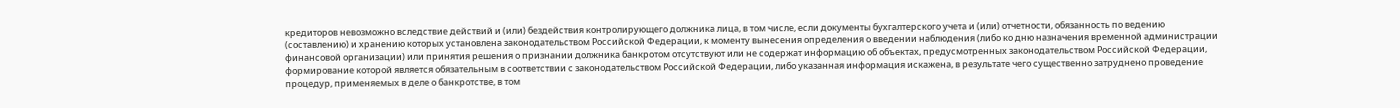кредиторов невозможно вследствие действий и (или) бездействия контролирующего должника лица, в том числе, если документы бухгалтерского учета и (или) отчетности, обязанность по ведению (составлению) и хранению которых установлена законодательством Российской Федерации, к моменту вынесения определения о введении наблюдения (либо ко дню назначения временной администрации финансовой организации) или принятия решения о признании должника банкротом отсутствуют или не содержат информацию об объектах, предусмотренных законодательством Российской Федерации, формирование которой является обязательным в соответствии с законодательством Российской Федерации, либо указанная информация искажена, в результате чего существенно затруднено проведение процедур, применяемых в деле о банкротстве, в том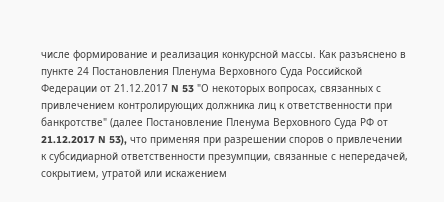числе формирование и реализация конкурсной массы. Как разъяснено в пункте 24 Постановления Пленума Верховного Суда Российской Федерации от 21.12.2017 N 53 "О некоторых вопросах, связанных с привлечением контролирующих должника лиц к ответственности при банкротстве" (далее Постановление Пленума Верховного Суда РФ от 21.12.2017 N 53), что применяя при разрешении споров о привлечении к субсидиарной ответственности презумпции, связанные с непередачей, сокрытием, утратой или искажением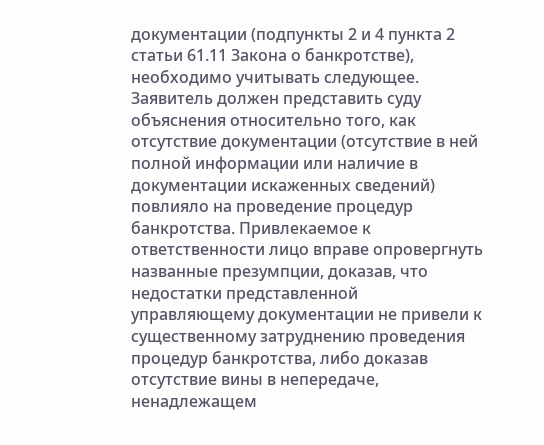документации (подпункты 2 и 4 пункта 2 статьи 61.11 Закона о банкротстве), необходимо учитывать следующее. Заявитель должен представить суду объяснения относительно того, как отсутствие документации (отсутствие в ней полной информации или наличие в документации искаженных сведений) повлияло на проведение процедур банкротства. Привлекаемое к ответственности лицо вправе опровергнуть названные презумпции, доказав, что недостатки представленной управляющему документации не привели к существенному затруднению проведения процедур банкротства, либо доказав отсутствие вины в непередаче, ненадлежащем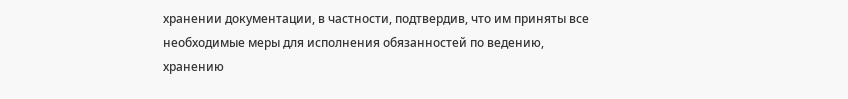хранении документации, в частности, подтвердив, что им приняты все необходимые меры для исполнения обязанностей по ведению, хранению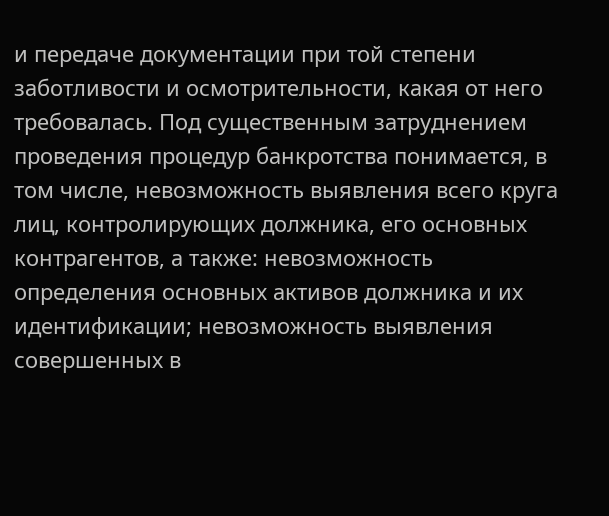и передаче документации при той степени заботливости и осмотрительности, какая от него требовалась. Под существенным затруднением проведения процедур банкротства понимается, в том числе, невозможность выявления всего круга лиц, контролирующих должника, его основных контрагентов, а также: невозможность определения основных активов должника и их идентификации; невозможность выявления совершенных в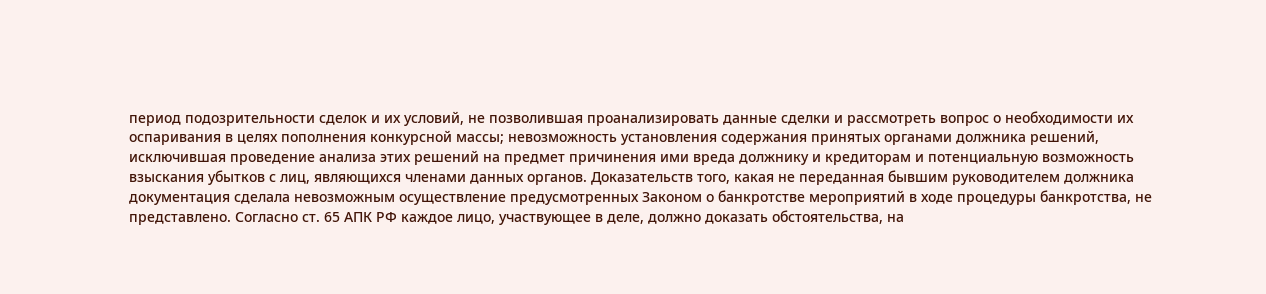период подозрительности сделок и их условий, не позволившая проанализировать данные сделки и рассмотреть вопрос о необходимости их оспаривания в целях пополнения конкурсной массы; невозможность установления содержания принятых органами должника решений, исключившая проведение анализа этих решений на предмет причинения ими вреда должнику и кредиторам и потенциальную возможность взыскания убытков с лиц, являющихся членами данных органов. Доказательств того, какая не переданная бывшим руководителем должника документация сделала невозможным осуществление предусмотренных Законом о банкротстве мероприятий в ходе процедуры банкротства, не представлено. Согласно ст. 65 АПК РФ каждое лицо, участвующее в деле, должно доказать обстоятельства, на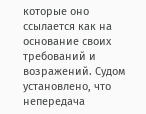которые оно ссылается как на основание своих требований и возражений. Судом установлено, что непередача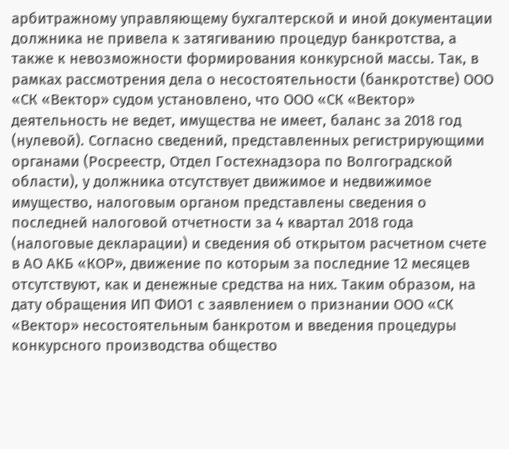арбитражному управляющему бухгалтерской и иной документации должника не привела к затягиванию процедур банкротства, а также к невозможности формирования конкурсной массы. Так, в рамках рассмотрения дела о несостоятельности (банкротстве) ООО «СК «Вектор» судом установлено, что ООО «СК «Вектор» деятельность не ведет, имущества не имеет, баланс за 2018 год (нулевой). Согласно сведений, представленных регистрирующими органами (Росреестр, Отдел Гостехнадзора по Волгоградской области), у должника отсутствует движимое и недвижимое имущество, налоговым органом представлены сведения о последней налоговой отчетности за 4 квартал 2018 года (налоговые декларации) и сведения об открытом расчетном счете в АО АКБ «КОР», движение по которым за последние 12 месяцев отсутствуют, как и денежные средства на них. Таким образом, на дату обращения ИП ФИО1 с заявлением о признании ООО «СК «Вектор» несостоятельным банкротом и введения процедуры конкурсного производства общество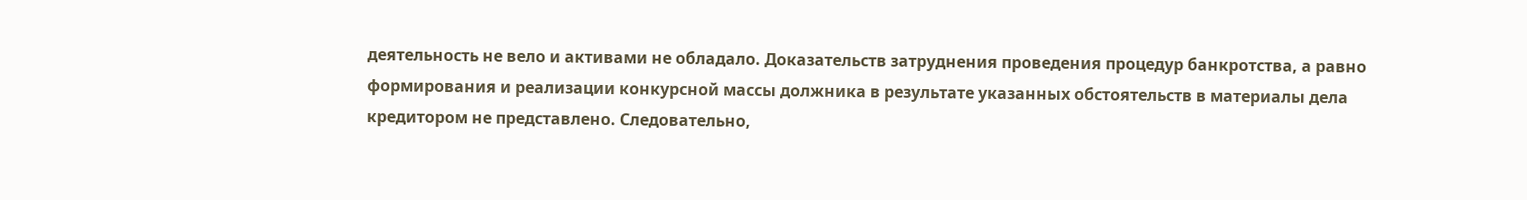деятельность не вело и активами не обладало. Доказательств затруднения проведения процедур банкротства, а равно формирования и реализации конкурсной массы должника в результате указанных обстоятельств в материалы дела кредитором не представлено. Следовательно,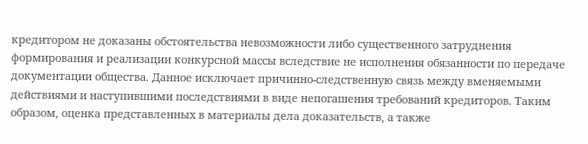кредитором не доказаны обстоятельства невозможности либо существенного затруднения формирования и реализации конкурсной массы вследствие не исполнения обязанности по передаче документации общества. Данное исключает причинно-следственную связь между вменяемыми действиями и наступившими последствиями в виде непогашения требований кредиторов. Таким образом, оценка представленных в материалы дела доказательств, а также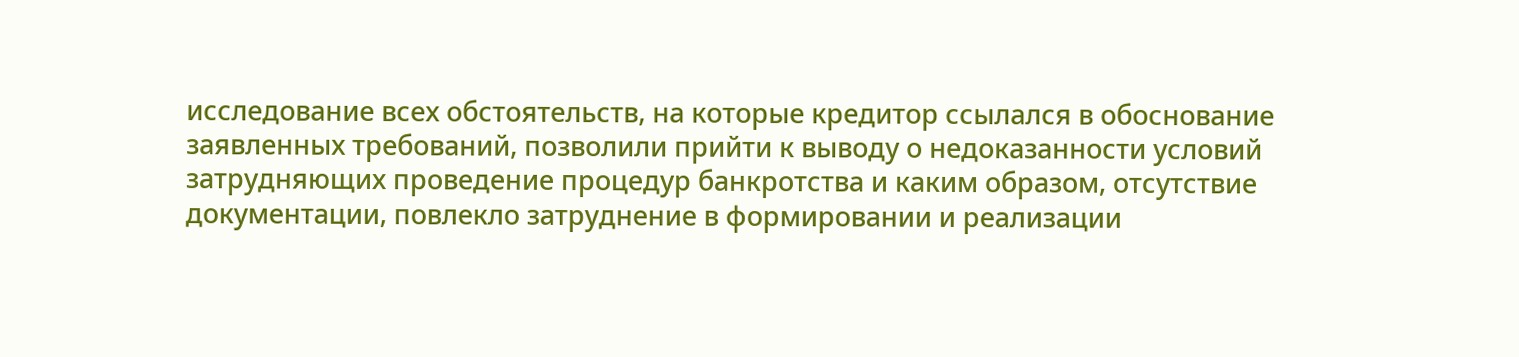исследование всех обстоятельств, на которые кредитор ссылался в обоснование заявленных требований, позволили прийти к выводу о недоказанности условий затрудняющих проведение процедур банкротства и каким образом, отсутствие документации, повлекло затруднение в формировании и реализации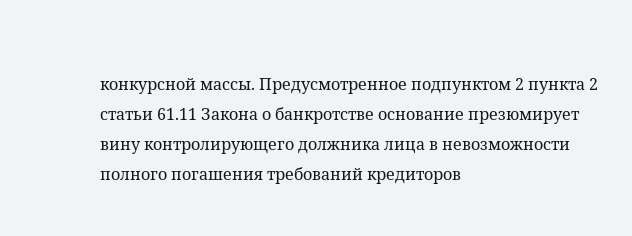конкурсной массы. Предусмотренное подпунктом 2 пункта 2 статьи 61.11 Закона о банкротстве основание презюмирует вину контролирующего должника лица в невозможности полного погашения требований кредиторов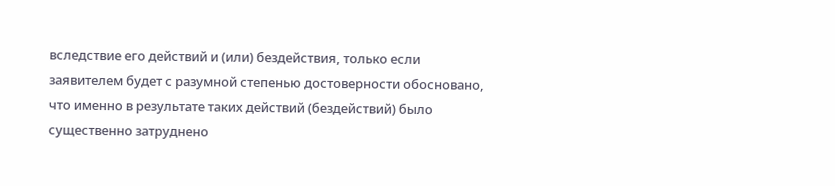вследствие его действий и (или) бездействия, только если заявителем будет с разумной степенью достоверности обосновано, что именно в результате таких действий (бездействий) было существенно затруднено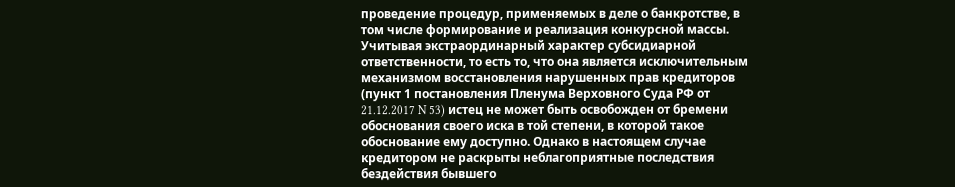проведение процедур, применяемых в деле о банкротстве, в том числе формирование и реализация конкурсной массы. Учитывая экстраординарный характер субсидиарной ответственности, то есть то, что она является исключительным механизмом восстановления нарушенных прав кредиторов (пункт 1 постановления Пленума Верховного Суда РФ от 21.12.2017 N 53) истец не может быть освобожден от бремени обоснования своего иска в той степени, в которой такое обоснование ему доступно. Однако в настоящем случае кредитором не раскрыты неблагоприятные последствия бездействия бывшего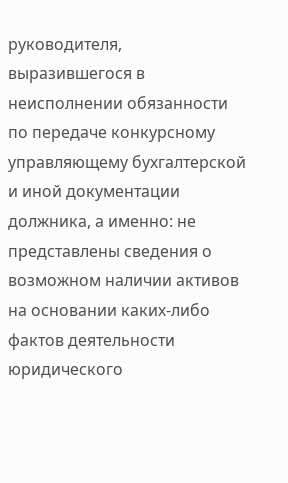руководителя, выразившегося в неисполнении обязанности по передаче конкурсному управляющему бухгалтерской и иной документации должника, а именно: не представлены сведения о возможном наличии активов на основании каких-либо фактов деятельности юридического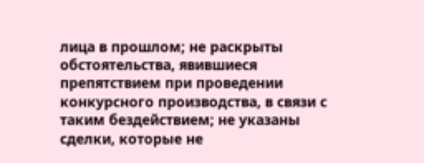лица в прошлом; не раскрыты обстоятельства, явившиеся препятствием при проведении конкурсного производства, в связи с таким бездействием; не указаны сделки, которые не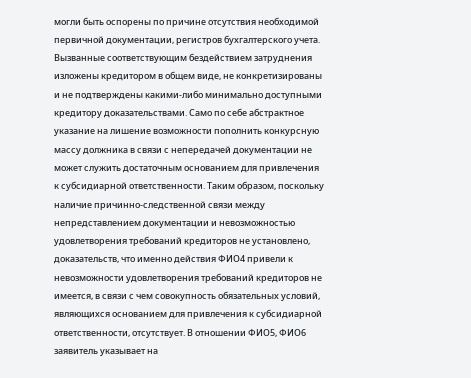могли быть оспорены по причине отсутствия необходимой первичной документации, регистров бухгалтерского учета. Вызванные соответствующим бездействием затруднения изложены кредитором в общем виде, не конкретизированы и не подтверждены какими-либо минимально доступными кредитору доказательствами. Само по себе абстрактное указание на лишение возможности пополнить конкурсную массу должника в связи с непередачей документации не может служить достаточным основанием для привлечения к субсидиарной ответственности. Таким образом, поскольку наличие причинно-следственной связи между непредставлением документации и невозможностью удовлетворения требований кредиторов не установлено, доказательств, что именно действия ФИО4 привели к невозможности удовлетворения требований кредиторов не имеется, в связи с чем совокупность обязательных условий, являющихся основанием для привлечения к субсидиарной ответственности, отсутствует. В отношении ФИО5, ФИО6 заявитель указывает на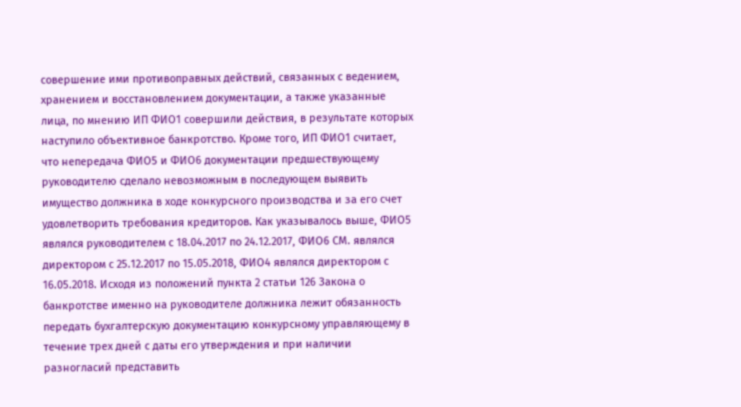совершение ими противоправных действий, связанных с ведением, хранением и восстановлением документации, а также указанные лица, по мнению ИП ФИО1 совершили действия, в результате которых наступило объективное банкротство. Кроме того, ИП ФИО1 считает, что непередача ФИО5 и ФИО6 документации предшествующему руководителю сделало невозможным в последующем выявить имущество должника в ходе конкурсного производства и за его счет удовлетворить требования кредиторов. Как указывалось выше, ФИО5 являлся руководителем с 18.04.2017 по 24.12.2017, ФИО6 СМ. являлся директором с 25.12.2017 по 15.05.2018, ФИО4 являлся директором с 16.05.2018. Исходя из положений пункта 2 статьи 126 Закона о банкротстве именно на руководителе должника лежит обязанность передать бухгалтерскую документацию конкурсному управляющему в течение трех дней с даты его утверждения и при наличии разногласий представить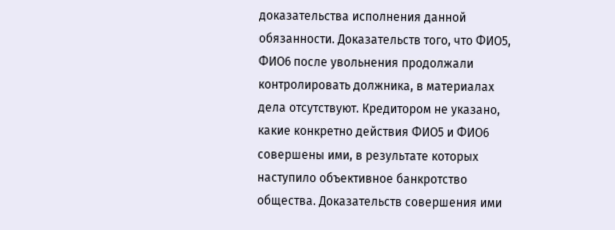доказательства исполнения данной обязанности. Доказательств того, что ФИО5, ФИО6 после увольнения продолжали контролировать должника, в материалах дела отсутствуют. Кредитором не указано, какие конкретно действия ФИО5 и ФИО6 совершены ими, в результате которых наступило объективное банкротство общества. Доказательств совершения ими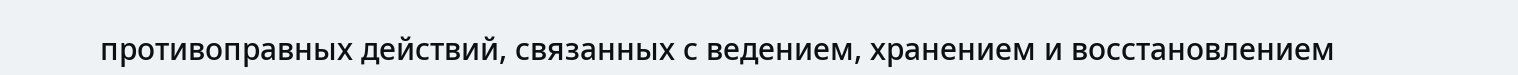противоправных действий, связанных с ведением, хранением и восстановлением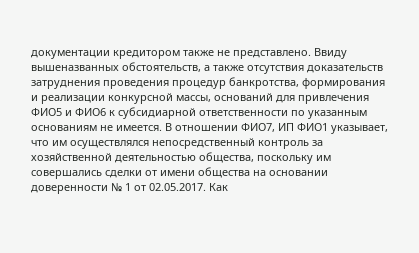документации кредитором также не представлено. Ввиду вышеназванных обстоятельств, а также отсутствия доказательств затруднения проведения процедур банкротства, формирования и реализации конкурсной массы, оснований для привлечения ФИО5 и ФИО6 к субсидиарной ответственности по указанным основаниям не имеется. В отношении ФИО7, ИП ФИО1 указывает, что им осуществлялся непосредственный контроль за хозяйственной деятельностью общества, поскольку им совершались сделки от имени общества на основании доверенности № 1 от 02.05.2017. Как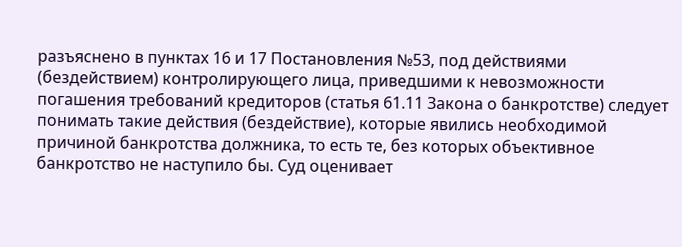разъяснено в пунктах 16 и 17 Постановления №53, под действиями (бездействием) контролирующего лица, приведшими к невозможности погашения требований кредиторов (статья 61.11 Закона о банкротстве) следует понимать такие действия (бездействие), которые явились необходимой причиной банкротства должника, то есть те, без которых объективное банкротство не наступило бы. Суд оценивает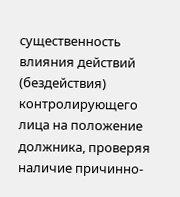существенность влияния действий (бездействия) контролирующего лица на положение должника, проверяя наличие причинно-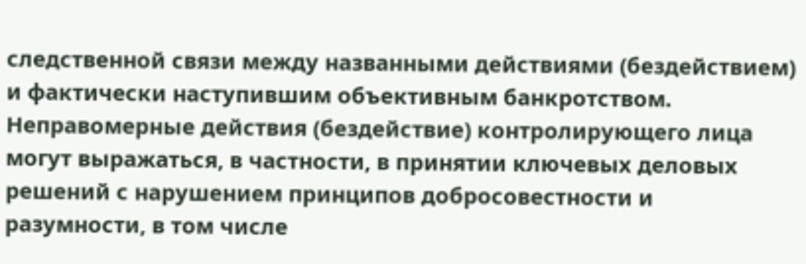следственной связи между названными действиями (бездействием) и фактически наступившим объективным банкротством. Неправомерные действия (бездействие) контролирующего лица могут выражаться, в частности, в принятии ключевых деловых решений с нарушением принципов добросовестности и разумности, в том числе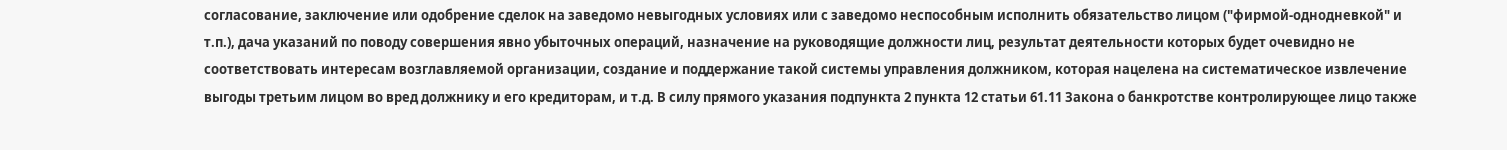согласование, заключение или одобрение сделок на заведомо невыгодных условиях или с заведомо неспособным исполнить обязательство лицом ("фирмой-однодневкой" и т.п.), дача указаний по поводу совершения явно убыточных операций, назначение на руководящие должности лиц, результат деятельности которых будет очевидно не соответствовать интересам возглавляемой организации, создание и поддержание такой системы управления должником, которая нацелена на систематическое извлечение выгоды третьим лицом во вред должнику и его кредиторам, и т.д. В силу прямого указания подпункта 2 пункта 12 статьи 61.11 Закона о банкротстве контролирующее лицо также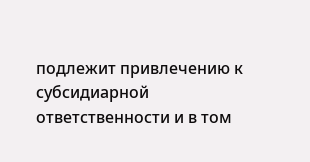подлежит привлечению к субсидиарной ответственности и в том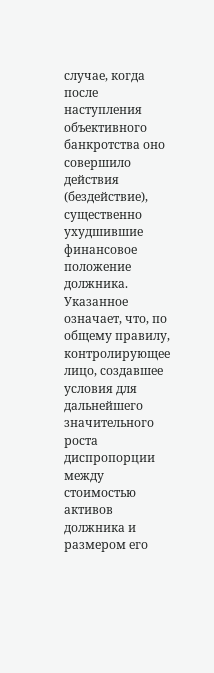случае, когда после наступления объективного банкротства оно совершило действия (бездействие), существенно ухудшившие финансовое положение должника. Указанное означает, что, по общему правилу, контролирующее лицо, создавшее условия для дальнейшего значительного роста диспропорции между стоимостью активов должника и размером его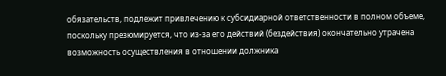обязательств, подлежит привлечению к субсидиарной ответственности в полном объеме, поскольку презюмируется, что из-за его действий (бездействия) окончательно утрачена возможность осуществления в отношении должника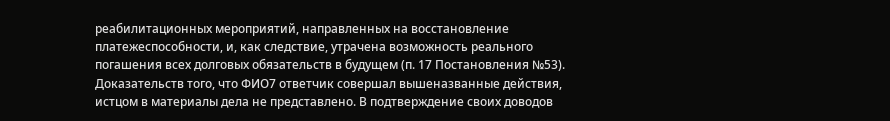реабилитационных мероприятий, направленных на восстановление платежеспособности, и, как следствие, утрачена возможность реального погашения всех долговых обязательств в будущем (п. 17 Постановления №53). Доказательств того, что ФИО7 ответчик совершал вышеназванные действия, истцом в материалы дела не представлено. В подтверждение своих доводов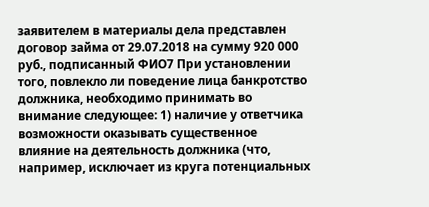заявителем в материалы дела представлен договор займа от 29.07.2018 на сумму 920 000 руб., подписанный ФИО7 При установлении того, повлекло ли поведение лица банкротство должника, необходимо принимать во внимание следующее: 1) наличие у ответчика возможности оказывать существенное влияние на деятельность должника (что, например, исключает из круга потенциальных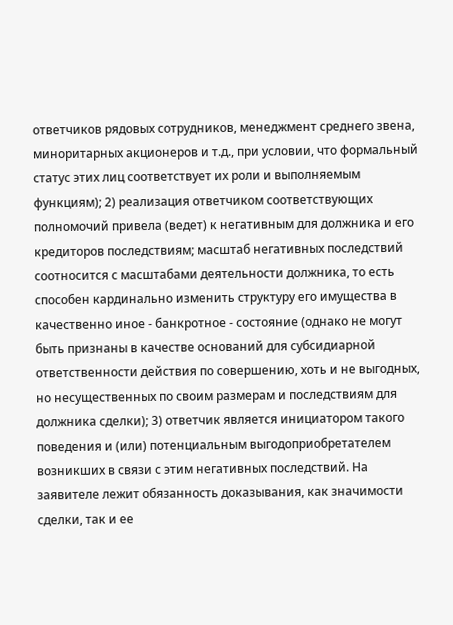ответчиков рядовых сотрудников, менеджмент среднего звена, миноритарных акционеров и т.д., при условии, что формальный статус этих лиц соответствует их роли и выполняемым функциям); 2) реализация ответчиком соответствующих полномочий привела (ведет) к негативным для должника и его кредиторов последствиям; масштаб негативных последствий соотносится с масштабами деятельности должника, то есть способен кардинально изменить структуру его имущества в качественно иное - банкротное - состояние (однако не могут быть признаны в качестве оснований для субсидиарной ответственности действия по совершению, хоть и не выгодных, но несущественных по своим размерам и последствиям для должника сделки); 3) ответчик является инициатором такого поведения и (или) потенциальным выгодоприобретателем возникших в связи с этим негативных последствий. На заявителе лежит обязанность доказывания, как значимости сделки, так и ее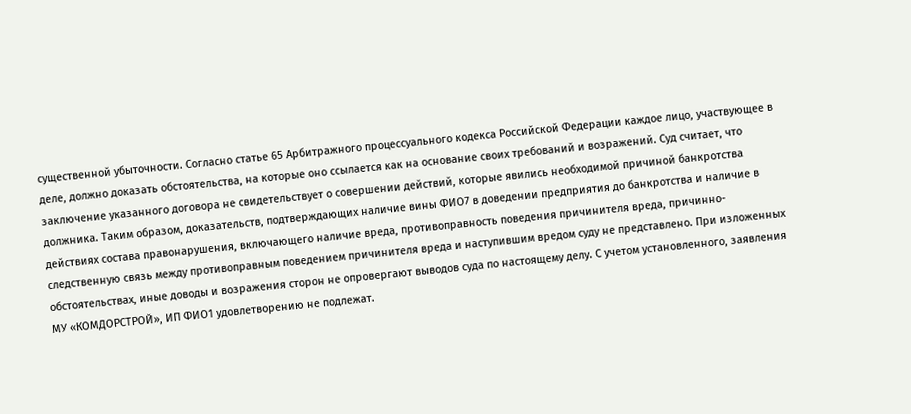существенной убыточности. Согласно статье 65 Арбитражного процессуального кодекса Российской Федерации каждое лицо, участвующее в деле, должно доказать обстоятельства, на которые оно ссылается как на основание своих требований и возражений. Суд считает, что заключение указанного договора не свидетельствует о совершении действий, которые явились необходимой причиной банкротства должника. Таким образом, доказательств, подтверждающих наличие вины ФИО7 в доведении предприятия до банкротства и наличие в действиях состава правонарушения, включающего наличие вреда, противоправность поведения причинителя вреда, причинно- следственную связь между противоправным поведением причинителя вреда и наступившим вредом суду не представлено. При изложенных обстоятельствах, иные доводы и возражения сторон не опровергают выводов суда по настоящему делу. С учетом установленного, заявления МУ «КОМДОРСТРОЙ», ИП ФИО1 удовлетворению не подлежат.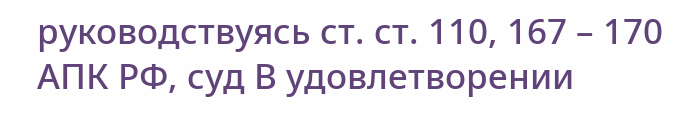руководствуясь ст. ст. 110, 167 – 170 АПК РФ, суд В удовлетворении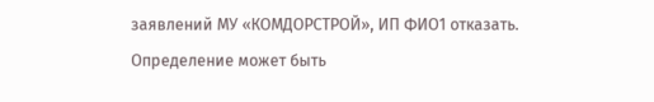заявлений МУ «КОМДОРСТРОЙ», ИП ФИО1 отказать. Определение может быть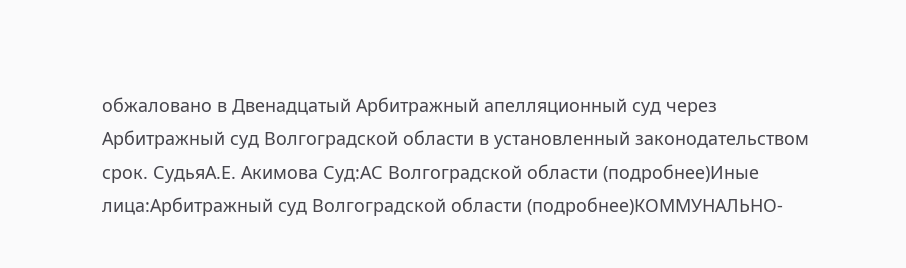обжаловано в Двенадцатый Арбитражный апелляционный суд через Арбитражный суд Волгоградской области в установленный законодательством срок. СудьяА.Е. Акимова Суд:АС Волгоградской области (подробнее)Иные лица:Арбитражный суд Волгоградской области (подробнее)КОММУНАЛЬНО-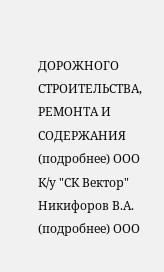ДОРОЖНОГО СТРОИТЕЛЬСТВА, РЕМОНТА И СОДЕРЖАНИЯ (подробнее) ООО К/у "СК Вектор" Никифоров В.А. (подробнее) ООО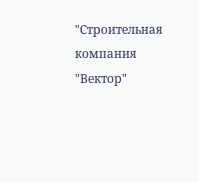"Строительная компания "Вектор"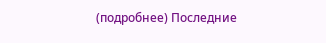(подробнее) Последние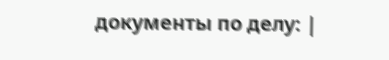документы по делу: |